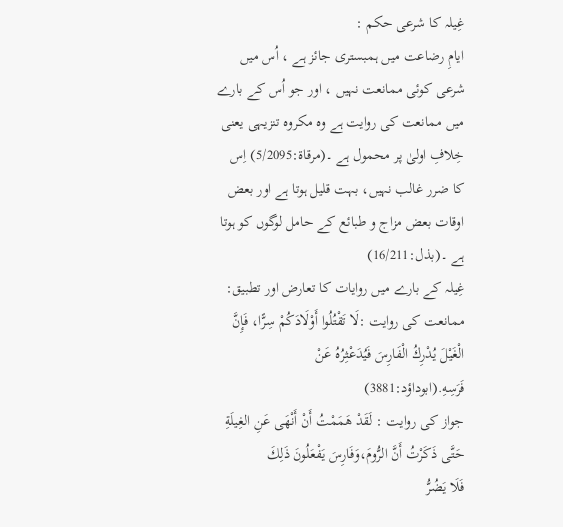غِیلہ کا شرعی حکم :
ایامِ رضاعت میں ہمبستری جائز ہے ، اُس میں شرعی کوئی ممانعت نہیں ، اور جو اُس کے بارے میں ممانعت کی روایت ہے وہ مکروہ تنزیہی یعنی خِلافِ اولیٰ پر محمول ہے ۔(مرقاۃ:5/2095) اِس کا ضرر غالب نہیں، بہت قلیل ہوتا ہے اور بعض اوقات بعض مزاج و طبائع کے حامل لوگوں کو ہوتا ہے ۔(بذل:16/211)
غِیلہ کے بارے میں روایات کا تعارض اور تطبیق:
ممانعت کی روایت :لَا تَقْتُلُوا أَوْلَادَكُمْ سِرًّا، فَإِنَّ الْغَيْلَ يُدْرِكُ الْفَارِسَ فَيُدَعْثِرُهُ عَنْ فَرَسِهِ.(ابوداؤد:3881)
جواز کی روایت : لَقَدْ هَمَمْتُ أَنْ أَنْهَى عَنِ الغِيلَةِ حَتَّى ذَكَرْتُ أَنَّ الرُّومَ،وَفَارِسَ يَفْعَلُونَ ذَلِكَ
فَلَا يَضُرُّ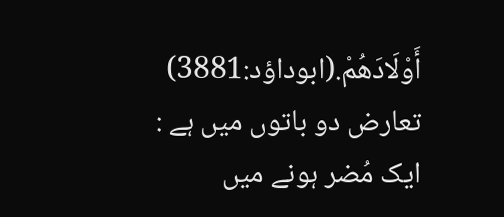أَوْلَادَهُمْ.(ابوداؤد:3881)
تعارض دو باتوں میں ہے : ایک مُضر ہونے میں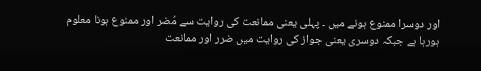اور دوسرا ممنوع ہونے میں ۔ پہلی یعنی ممانعت کی روایت سے مُضر اور ممنوع ہونا معلوم ہورہا ہے جبکہ دوسری یعنی جواز کی روایت میں ضرر اور ممانعت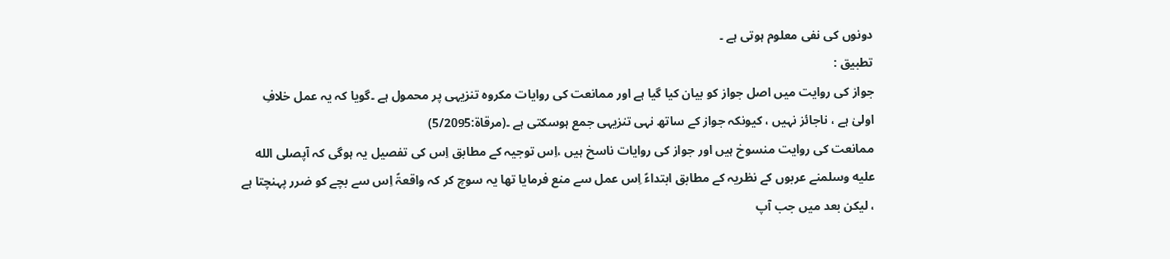دونوں کی نفی معلوم ہوتی ہے ۔
تطبیق :
جواز کی روایت میں اصل جواز کو بیان کیا گیا ہے اور ممانعت کی روایات مکروہ تنزیہی پر محمول ہے ۔گویا کہ یہ عمل خلافِ اولیٰ ہے ، ناجائز نہیں ، کیونکہ جواز کے ساتھ نہی تنزیہی جمع ہوسکتی ہے ۔(مرقاۃ:5/2095)
ممانعت کی روایت منسوخ ہیں اور جواز کی روایات ناسخ ہیں ،اِس توجیہ کے مطابق اِس کی تفصیل یہ ہوگی کہ آپصلى الله عليه وسلمنے عربوں کے نظریہ کے مطابق ابتداءً اِس عمل سے منع فرمایا تھا یہ سوچ کر کہ واقعۃً اِس سے بچے کو ضرر پہنچتا ہے ، لیکن بعد میں جب آپ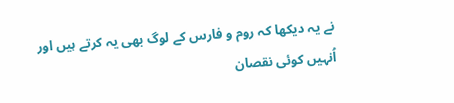نے یہ دیکھا کہ روم و فارس کے لوگ بھی یہ کرتے ہیں اور اُنہیں کوئی نقصان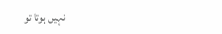نہیں ہوتا تو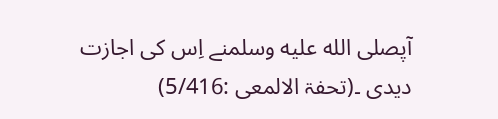آپصلى الله عليه وسلمنے اِس کی اجازت دیدی ۔(تحفۃ الالمعی :5/416)